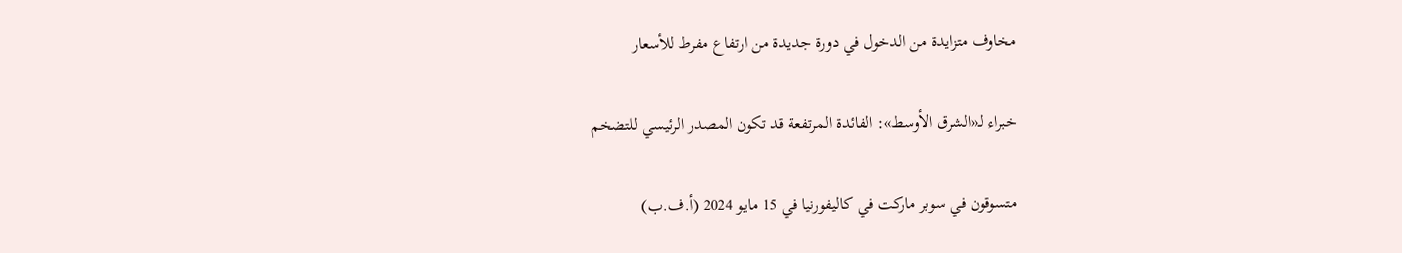مخاوف متزايدة من الدخول في دورة جديدة من ارتفاع مفرط للأسعار

خبراء لـ«الشرق الأوسط»: الفائدة المرتفعة قد تكون المصدر الرئيسي للتضخم

متسوقون في سوبر ماركت في كاليفورنيا في 15 مايو 2024 (أ.ف.ب)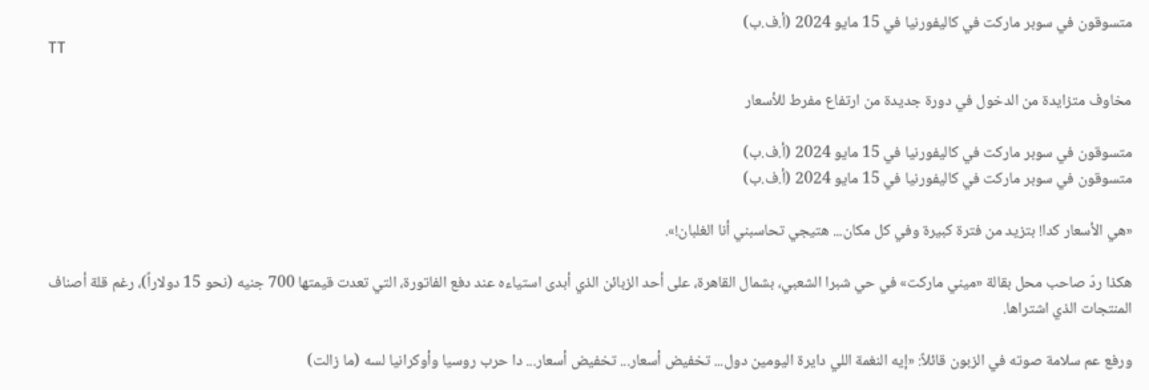متسوقون في سوبر ماركت في كاليفورنيا في 15 مايو 2024 (أ.ف.ب)
TT

مخاوف متزايدة من الدخول في دورة جديدة من ارتفاع مفرط للأسعار

متسوقون في سوبر ماركت في كاليفورنيا في 15 مايو 2024 (أ.ف.ب)
متسوقون في سوبر ماركت في كاليفورنيا في 15 مايو 2024 (أ.ف.ب)

«هي الأسعار كدا! بتزيد من فترة كبيرة وفي كل مكان... هتيجي تحاسبني أنا الغلبان!».

هكذا ردّ صاحب محل بقالة «ميني ماركت» في حي شبرا الشعبي، بشمال القاهرة، على أحد الزبائن الذي أبدى استياءه عند دفع الفاتورة، التي تعدت قيمتها 700 جنيه (نحو 15 دولاراً)، رغم قلة أصناف المنتجات الذي اشتراها.

ورفع عم سلامة صوته في الزبون قائلاً: «إيه النغمة اللي دايرة اليومين دول... تخفيض أسعار... تخفيض أسعار... دا حرب روسيا وأوكرانيا لسه (ما زالت)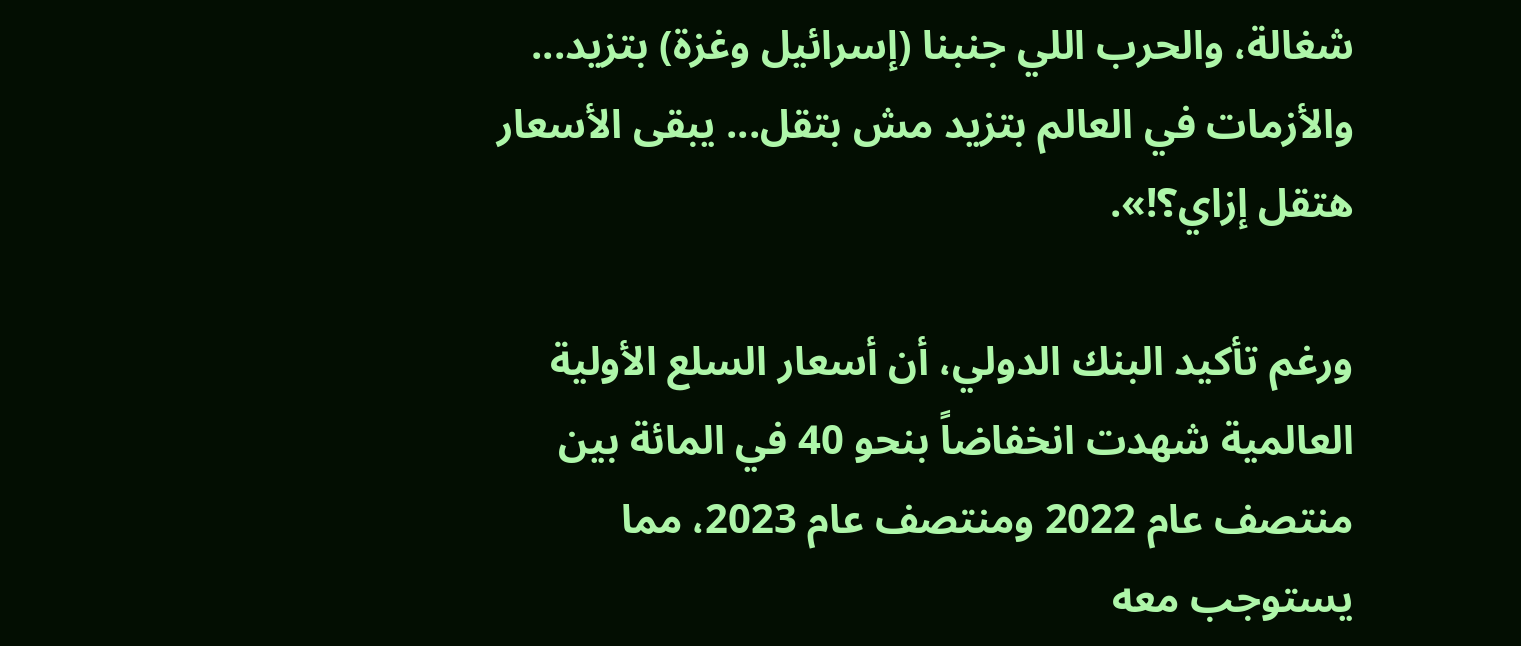شغالة، والحرب اللي جنبنا (إسرائيل وغزة) بتزيد... والأزمات في العالم بتزيد مش بتقل... يبقى الأسعار هتقل إزاي؟!».

ورغم تأكيد البنك الدولي، أن أسعار السلع الأولية العالمية شهدت انخفاضاً بنحو 40 في المائة بين منتصف عام 2022 ومنتصف عام 2023، مما يستوجب معه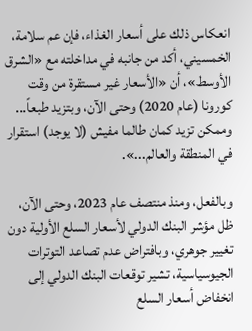انعكاس ذلك على أسعار الغذاء، فإن عم سلامة، الخمسيني، أكد من جانبه في مداخلته مع «الشرق الأوسط»، أن «الأسعار غير مستقرة من وقت كورونا (عام 2020) وحتى الآن، وبتزيد طبعاً... وممكن تزيد كمان طالما مفيش (لا يوجد) استقرار في المنطقة والعالم...».

وبالفعل، ومنذ منتصف عام 2023، وحتى الآن، ظل مؤشر البنك الدولي لأسعار السلع الأولية دون تغيير جوهري، وبافتراض عدم تصاعد التوترات الجيوسياسية، تشير توقعات البنك الدولي إلى انخفاض أسعار السلع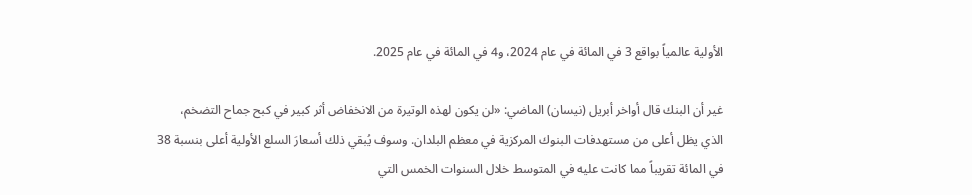الأولية عالمياً بواقع 3 في المائة في عام 2024، و4 في المائة في عام 2025.

غير أن البنك قال أواخر أبريل (نيسان) الماضي: «لن يكون لهذه الوتيرة من الانخفاض أثر كبير في كبح جماح التضخم، الذي يظل أعلى من مستهدفات البنوك المركزية في معظم البلدان. وسوف يُبقي ذلك أسعارَ السلع الأولية أعلى بنسبة 38 في المائة تقريباً مما كانت عليه في المتوسط خلال السنوات الخمس التي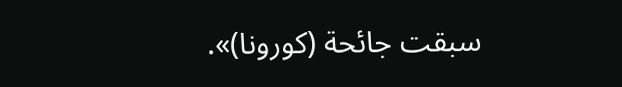سبقت جائحة (كورونا)».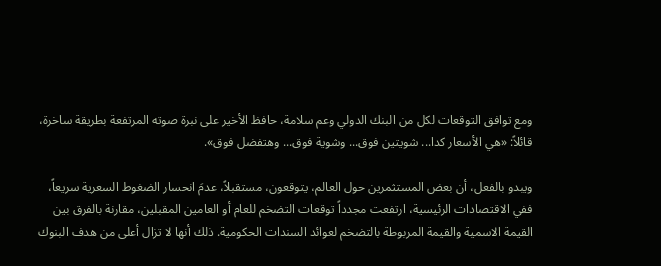ومع توافق التوقعات لكل من البنك الدولي وعم سلامة، حافظ الأخير على نبرة صوته المرتفعة بطريقة ساخرة، قائلاً: «هي الأسعار كدا... شويتين فوق... وشوية فوق... وهتفضل فوق».

ويبدو بالفعل، أن بعض المستثمرين حول العالم، يتوقعون، مستقبلاً، عدمَ انحسار الضغوط السعرية سريعاً، ففي الاقتصادات الرئيسية، ارتفعت مجدداً توقعات التضخم للعام أو العامين المقبلين، مقارنة بالفرق بين القيمة الاسمية والقيمة المربوطة بالتضخم لعوائد السندات الحكومية. ذلك أنها لا تزال أعلى من هدف البنوك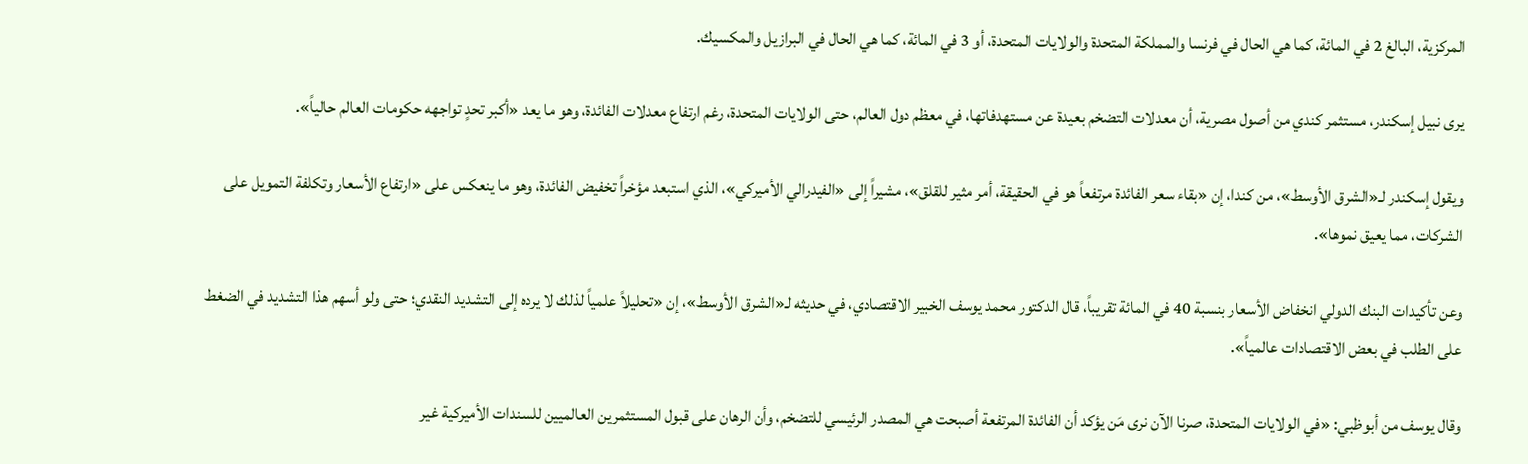المركزية، البالغ 2 في المائة، كما هي الحال في فرنسا والمملكة المتحدة والولايات المتحدة، أو 3 في المائة، كما هي الحال في البرازيل والمكسيك.

يرى نبيل إسكندر، مستثمر كندي من أصول مصرية، أن معدلات التضخم بعيدة عن مستهدفاتها، في معظم دول العالم، حتى الولايات المتحدة، رغم ارتفاع معدلات الفائدة، وهو ما يعد «أكبر تحدٍ تواجهه حكومات العالم حالياً».

ويقول إسكندر لـ«الشرق الأوسط»، من كندا، إن «بقاء سعر الفائدة مرتفعاً هو في الحقيقة، أمر مثير للقلق»، مشيراً إلى «الفيدرالي الأميركي»، الذي استبعد مؤخراً تخفيض الفائدة، وهو ما ينعكس على «ارتفاع الأسعار وتكلفة التمويل على الشركات، مما يعيق نموها».

وعن تأكيدات البنك الدولي انخفاض الأسعار بنسبة 40 في المائة تقريباً، قال الدكتور محمد يوسف الخبير الاقتصادي، في حديثه لـ«الشرق الأوسط»، إن «تحليلاً علمياً لذلك لا يرده إلى التشديد النقدي؛ حتى ولو أسهم هذا التشديد في الضغط على الطلب في بعض الاقتصادات عالمياً».

وقال يوسف من أبوظبي: «في الولايات المتحدة، صرنا الآن نرى مَن يؤكد أن الفائدة المرتفعة أصبحت هي المصدر الرئيسي للتضخم، وأن الرهان على قبول المستثمرين العالميين للسندات الأميركية غير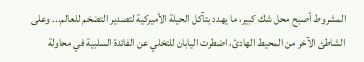المشروط أصبح محل شك كبير، ما يهدد بتآكل الحيلة الأميركية لتصدير التضخم للعالم... وعلى الشاطئ الآخر من المحيط الهادئ، اضطرت اليابان للتخلي عن الفائدة السلبية في محاولة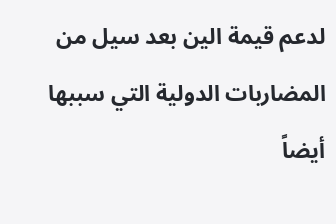لدعم قيمة الين بعد سيل من المضاربات الدولية التي سببها أيضاً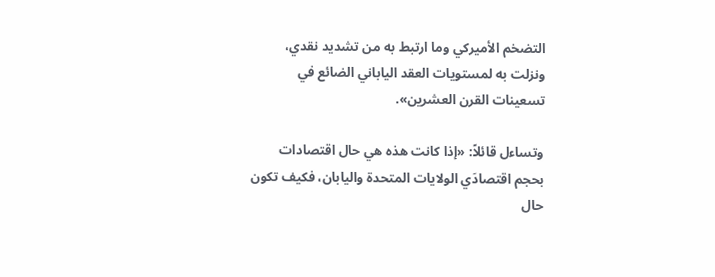التضخم الأميركي وما ارتبط به من تشديد نقدي، ونزلت به لمستويات العقد الياباني الضائع في تسعينات القرن العشرين».

وتساءل قائلاً: «إذا كانت هذه هي حال اقتصادات بحجم اقتصادَي الولايات المتحدة واليابان، فكيف تكون حال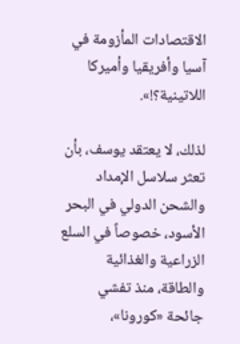الاقتصادات المأزومة في آسيا وأفريقيا وأميركا اللاتينية؟!».

لذلك، لا يعتقد يوسف، بأن تعثر سلاسل الإمداد والشحن الدولي في البحر الأسود، خصوصاً في السلع الزراعية والغذائية والطاقة، منذ تفشي جائحة «كورونا»،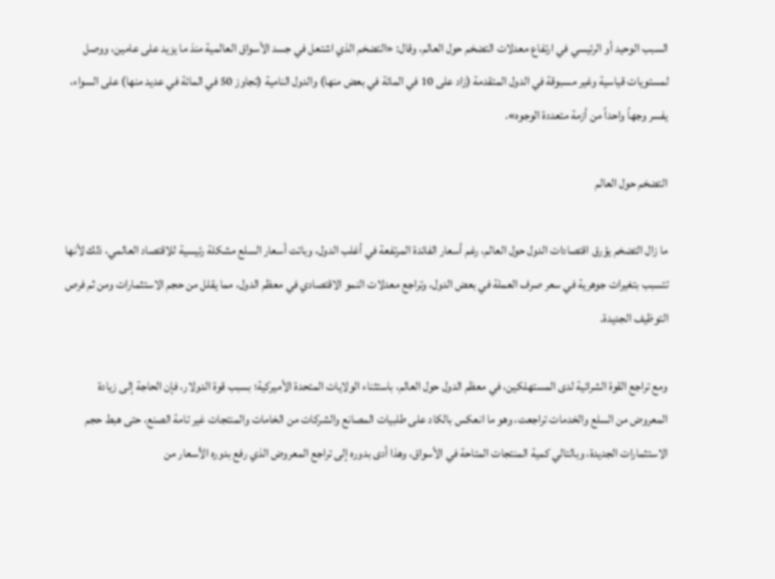السبب الوحيد أو الرئيسي في ارتفاع معدلات التضخم حول العالم، وقال: «التضخم الذي اشتعل في جسد الأسواق العالمية منذ ما يزيد على عامين، ووصل لمستويات قياسية وغير مسبوقة في الدول المتقدمة (زاد على 10 في المائة في بعض منها) والدول النامية (تجاوز 50 في المائة في عديد منها) على السواء، يفسر وجهاً واحداً من أزمة متعددة الوجوه».

التضخم حول العالم

ما زال التضخم يؤرق اقتصادات الدول حول العالم، رغم أسعار الفائدة المرتفعة في أغلب الدول، وباتت أسعار السلع مشكلة رئيسية للاقتصاد العالمي، ذلك لأنها تتسبب بتغيرات جوهرية في سعر صرف العملة في بعض الدول، وتراجع معدلات النمو الاقتصادي في معظم الدول، مما يقلل من حجم الاستثمارات ومن ثم فرص التوظيف الجديدة.

ومع تراجع القوة الشرائية لدى المستهلكين، في معظم الدول حول العالم، باستثناء الولايات المتحدة الأميركية؛ بسبب قوة الدولار، فإن الحاجة إلى زيادة المعروض من السلع والخدمات تراجعت، وهو ما انعكس بالكاد على طلبيات المصانع والشركات من الخامات والمنتجات غير تامة الصنع، حتى هبط حجم الاستثمارات الجديدة، وبالتالي كمية المنتجات المتاحة في الأسواق، وهذا أدى بدوره إلى تراجع المعروض الذي رفع بدوره الأسعار من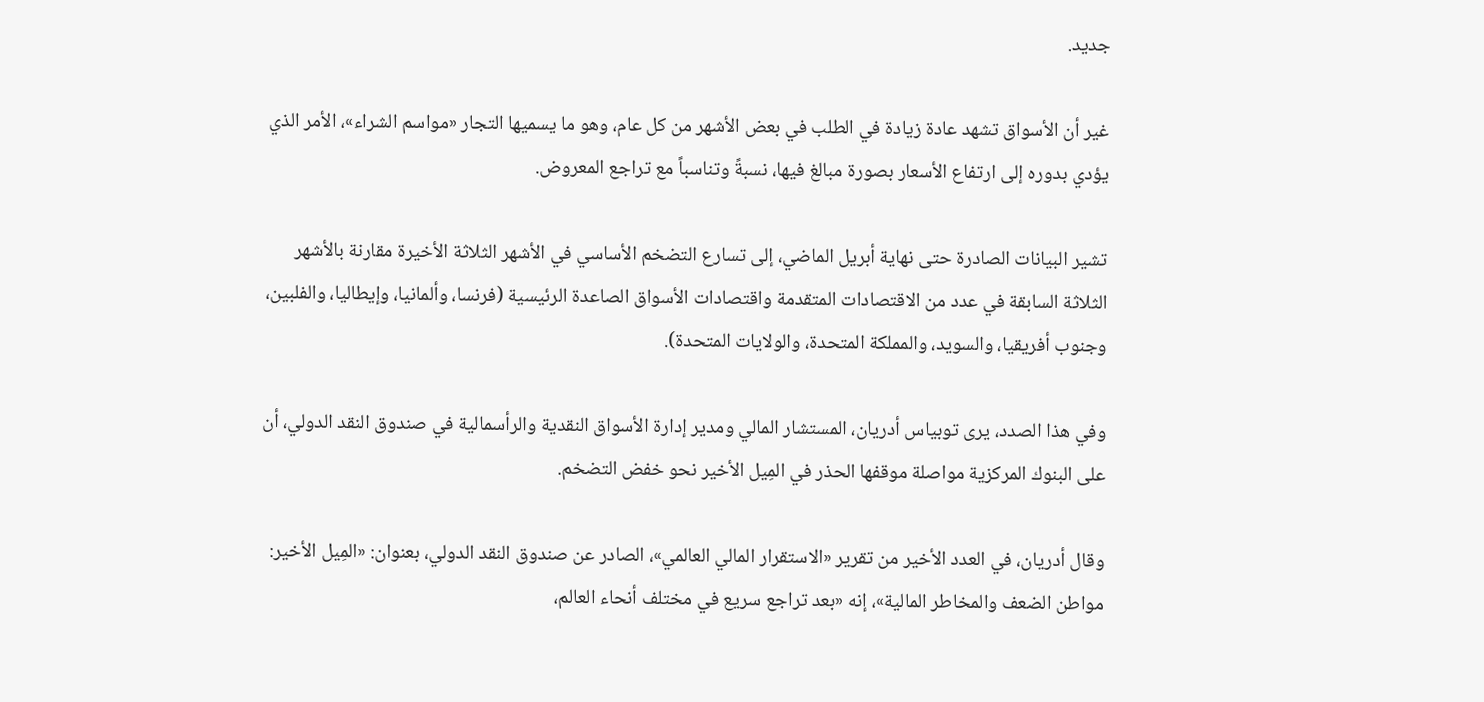جديد.

غير أن الأسواق تشهد عادة زيادة في الطلب في بعض الأشهر من كل عام، وهو ما يسميها التجار «مواسم الشراء»، الأمر الذي يؤدي بدوره إلى ارتفاع الأسعار بصورة مبالغ فيها، نسبةً وتناسباً مع تراجع المعروض.

تشير البيانات الصادرة حتى نهاية أبريل الماضي، إلى تسارع التضخم الأساسي في الأشهر الثلاثة الأخيرة مقارنة بالأشهر الثلاثة السابقة في عدد من الاقتصادات المتقدمة واقتصادات الأسواق الصاعدة الرئيسية (فرنسا، وألمانيا، وإيطاليا، والفلبين، وجنوب أفريقيا، والسويد، والمملكة المتحدة، والولايات المتحدة).

وفي هذا الصدد، يرى توبياس أدريان، المستشار المالي ومدير إدارة الأسواق النقدية والرأسمالية في صندوق النقد الدولي، أن على البنوك المركزية مواصلة موقفها الحذر في المِيل الأخير نحو خفض التضخم.

وقال أدريان، في العدد الأخير من تقرير «الاستقرار المالي العالمي»، الصادر عن صندوق النقد الدولي، بعنوان: «المِيل الأخير: مواطن الضعف والمخاطر المالية»، إنه «بعد تراجع سريع في مختلف أنحاء العالم،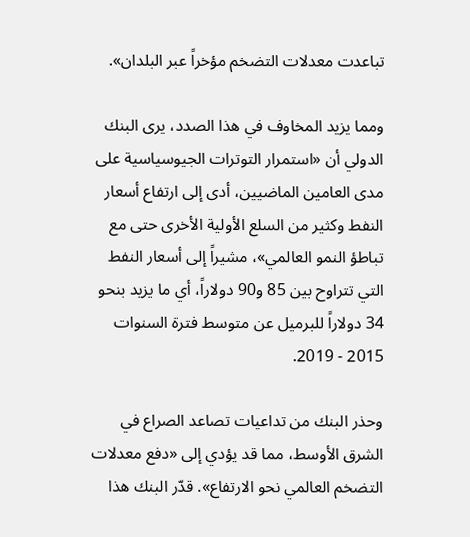تباعدت معدلات التضخم مؤخراً عبر البلدان».

ومما يزيد المخاوف في هذا الصدد، يرى البنك الدولي أن «استمرار التوترات الجيوسياسية على مدى العامين الماضيين، أدى إلى ارتفاع أسعار النفط وكثير من السلع الأولية الأخرى حتى مع تباطؤ النمو العالمي»، مشيراً إلى أسعار النفط التي تتراوح بين 85 و90 دولاراً، أي ما يزيد بنحو 34 دولاراً للبرميل عن متوسط فترة السنوات 2015 - 2019.

وحذر البنك من تداعيات تصاعد الصراع في الشرق الأوسط، مما قد يؤدي إلى «دفع معدلات التضخم العالمي نحو الارتفاع». قدّر البنك هذا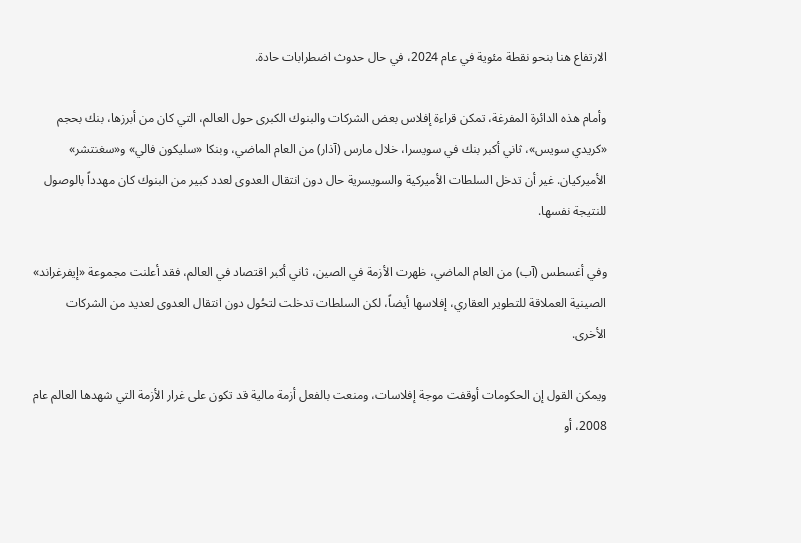الارتفاع هنا بنحو نقطة مئوية في عام 2024، في حال حدوث اضطرابات حادة.

وأمام هذه الدائرة المفرغة، تمكن قراءة إفلاس بعض الشركات والبنوك الكبرى حول العالم، التي كان من أبرزها، بنك بحجم «كريدي سويس»، ثاني أكبر بنك في سويسرا، خلال مارس (آذار) من العام الماضي، وبنكا «سليكون فالي» و«سغنتشر» الأميركيان. غير أن تدخل السلطات الأميركية والسويسرية حال دون انتقال العدوى لعدد كبير من البنوك كان مهدداً بالوصول للنتيجة نفسها.

وفي أغسطس (آب) من العام الماضي، ظهرت الأزمة في الصين، ثاني أكبر اقتصاد في العالم، فقد أعلنت مجموعة «إيفرغراند» الصينية العملاقة للتطوير العقاري، إفلاسها أيضاً، لكن السلطات تدخلت لتحُول دون انتقال العدوى لعديد من الشركات الأخرى.

ويمكن القول إن الحكومات أوقفت موجة إفلاسات، ومنعت بالفعل أزمة مالية قد تكون على غرار الأزمة التي شهدها العالم عام 2008، أو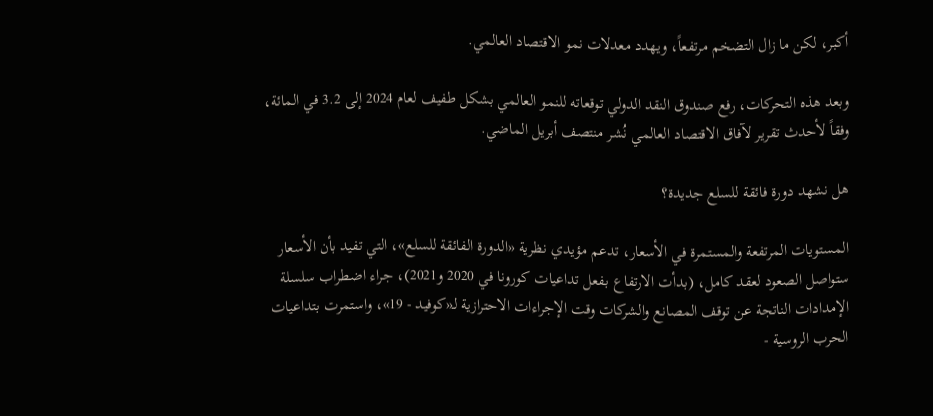أكبر، لكن ما زال التضخم مرتفعاً، ويهدد معدلات نمو الاقتصاد العالمي.

وبعد هذه التحركات، رفع صندوق النقد الدولي توقعاته للنمو العالمي بشكل طفيف لعام 2024 إلى 3.2 في المائة، وفقاً لأحدث تقرير لآفاق الاقتصاد العالمي نُشر منتصف أبريل الماضي.

هل نشهد دورة فائقة للسلع جديدة؟

المستويات المرتفعة والمستمرة في الأسعار، تدعم مؤيدي نظرية «الدورة الفائقة للسلع»، التي تفيد بأن الأسعار ستواصل الصعود لعقد كامل، (بدأت الارتفاع بفعل تداعيات كورونا في 2020 و2021)، جراء اضطراب سلسلة الإمدادات الناتجة عن توقف المصانع والشركات وقت الإجراءات الاحترازية لـ«كوفيد - 19»، واستمرت بتداعيات الحرب الروسية -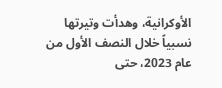الأوكرانية، وهدأت وتيرتها نسبياً خلال النصف الأول من عام 2023، حتى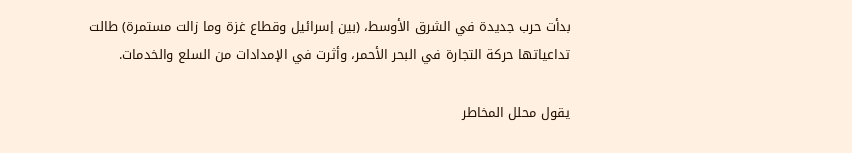بدأت حرب جديدة في الشرق الأوسط، (بين إسرائيل وقطاع غزة وما زالت مستمرة) طالت تداعياتها حركة التجارة في البحر الأحمر، وأثرت في الإمدادات من السلع والخدمات.

يقول محلل المخاطر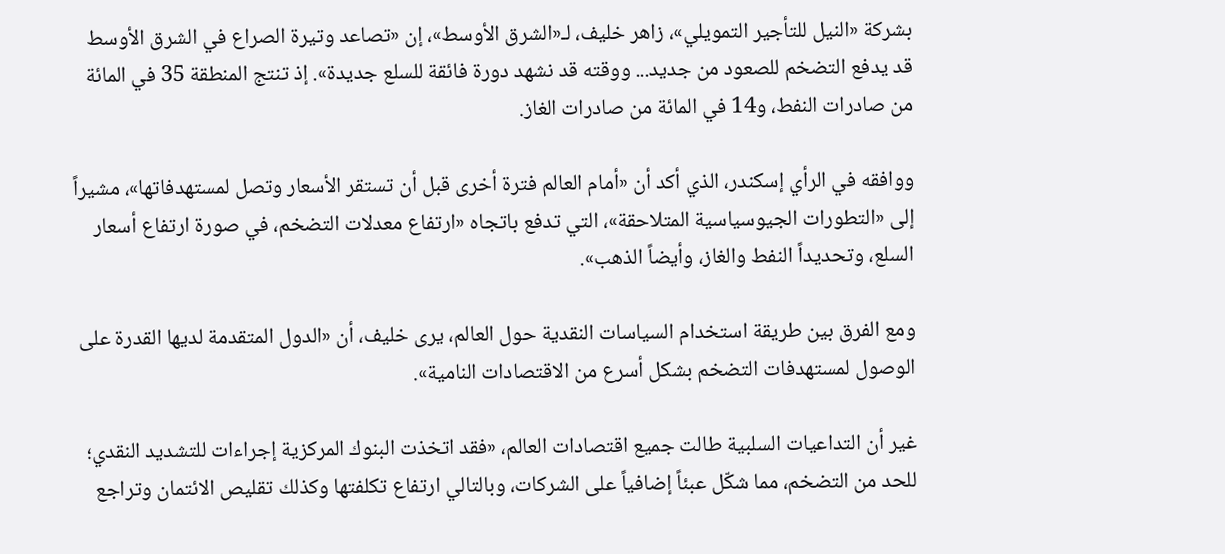بشركة «النيل للتأجير التمويلي»، زاهر خليف، لـ«الشرق الأوسط»، إن «تصاعد وتيرة الصراع في الشرق الأوسط قد يدفع التضخم للصعود من جديد... ووقته قد نشهد دورة فائقة للسلع جديدة». إذ تنتج المنطقة 35 في المائة من صادرات النفط، و14 في المائة من صادرات الغاز.

ووافقه في الرأي إسكندر، الذي أكد أن «أمام العالم فترة أخرى قبل أن تستقر الأسعار وتصل لمستهدفاتها»، مشيراً إلى «التطورات الجيوسياسية المتلاحقة»، التي تدفع باتجاه «ارتفاع معدلات التضخم، في صورة ارتفاع أسعار السلع، وتحديداً النفط والغاز، وأيضاً الذهب».

ومع الفرق بين طريقة استخدام السياسات النقدية حول العالم، يرى خليف، أن «الدول المتقدمة لديها القدرة على الوصول لمستهدفات التضخم بشكل أسرع من الاقتصادات النامية».

غير أن التداعيات السلبية طالت جميع اقتصادات العالم، «فقد اتخذت البنوك المركزية إجراءات للتشديد النقدي؛ للحد من التضخم، مما شكّل عبئاً إضافياً على الشركات، وبالتالي ارتفاع تكلفتها وكذلك تقليص الائتمان وتراجع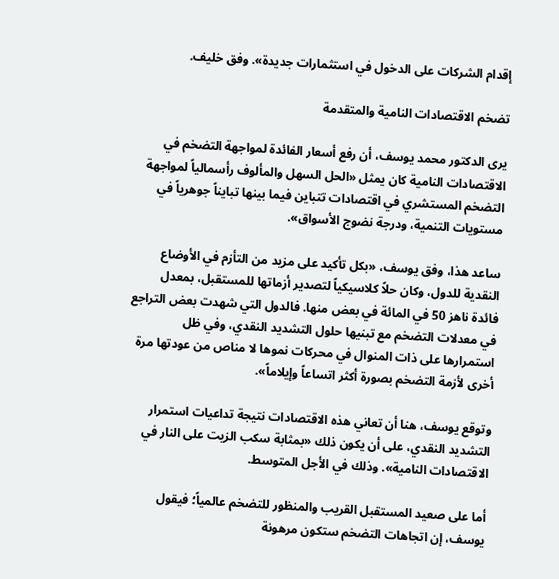إقدام الشركات على الدخول في استثمارات جديدة». وفق خليف.

تضخم الاقتصادات النامية والمتقدمة

يرى الدكتور محمد يوسف، أن رفع أسعار الفائدة لمواجهة التضخم في الاقتصادات النامية كان يمثل «الحل السهل والمألوف رأسمالياً لمواجهة التضخم المستشري في اقتصادات تتباين فيما بينها تبايناً جوهرياً في مستويات التنمية، ودرجة نضوج الأسواق».

ساعد هذا، وفق يوسف، «بكل تأكيد على مزيد من التأزم في الأوضاع النقدية للدول، وكان حلاً كلاسيكياً لتصدير أزماتها للمستقبل، بمعدل فائدة ناهز 50 في المائة في بعض منها. فالدول التي شهدت بعض التراجع في معدلات التضخم مع تبنيها حلول التشديد النقدي، وفي ظل استمرارها على ذات المنوال في محركات نموها لا مناص من عودتها مرة أخرى لأزمة التضخم بصورة أكثر اتساعاً وإيلاماً».

وتوقع يوسف، هنا أن تعاني هذه الاقتصادات نتيجة تداعيات استمرار التشديد النقدي، على أن يكون ذلك «بمثابة سكب الزيت على النار في الاقتصادات النامية». وذلك في الأجل المتوسط.

أما على صعيد المستقبل القريب والمنظور للتضخم عالمياً؛ فيقول يوسف، إن اتجاهات التضخم ستكون مرهونة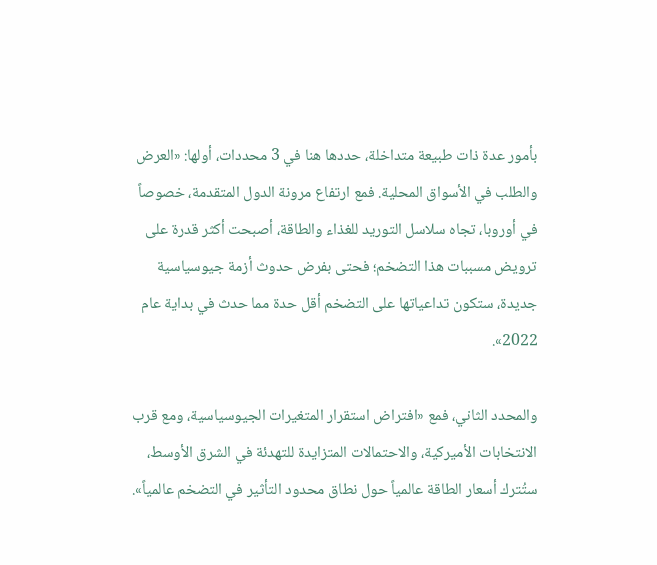بأمور عدة ذات طبيعة متداخلة، حددها هنا في 3 محددات، أولها: «العرض والطلب في الأسواق المحلية. فمع ارتفاع مرونة الدول المتقدمة، خصوصاً في أوروبا، تجاه سلاسل التوريد للغذاء والطاقة، أصبحت أكثر قدرة على ترويض مسببات هذا التضخم؛ فحتى بفرض حدوث أزمة جيوسياسية جديدة، ستكون تداعياتها على التضخم أقل حدة مما حدث في بداية عام 2022».

والمحدد الثاني، فمع «افتراض استقرار المتغيرات الجيوسياسية، ومع قرب الانتخابات الأميركية، والاحتمالات المتزايدة للتهدئة في الشرق الأوسط، ستُترك أسعار الطاقة عالمياً حول نطاق محدود التأثير في التضخم عالمياً».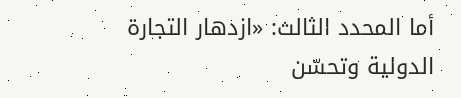أما المحدد الثالث: «ازدهار التجارة الدولية وتحسّن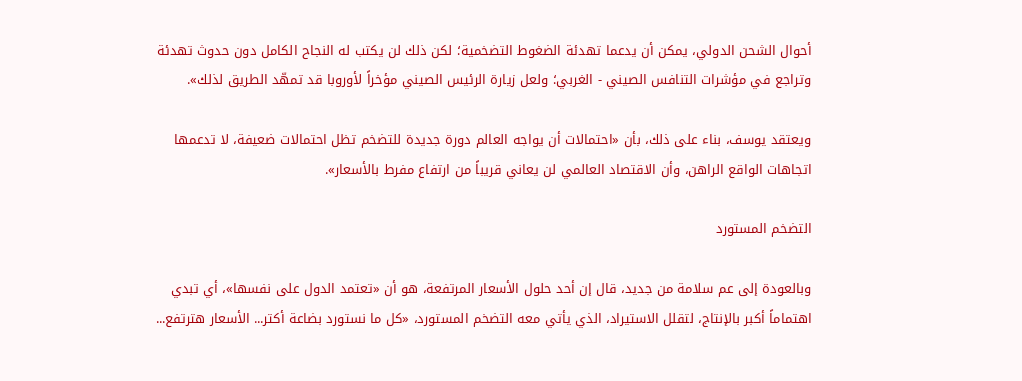أحوال الشحن الدولي، يمكن أن يدعما تهدئة الضغوط التضخمية؛ لكن ذلك لن يكتب له النجاح الكامل دون حدوث تهدئة وتراجع في مؤشرات التنافس الصيني - الغربي؛ ولعل زيارة الرئيس الصيني مؤخراً لأوروبا قد تمهّد الطريق لذلك».

ويعتقد يوسف، بناء على ذلك، بأن «احتمالات أن يواجه العالم دورة جديدة للتضخم تظل احتمالات ضعيفة، لا تدعمها اتجاهات الواقع الراهن، وأن الاقتصاد العالمي لن يعاني قريباً من ارتفاع مفرط بالأسعار».

التضخم المستورد

وبالعودة إلى عم سلامة من جديد، قال إن أحد حلول الأسعار المرتفعة، هو أن «تعتمد الدول على نفسها»، أي تبدي اهتماماً أكبر بالإنتاج، لتقلل الاستيراد، الذي يأتي معه التضخم المستورد، «كل ما نستورد بضاعة أكتر... الأسعار هترتفع...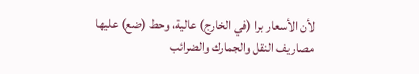لأن الأسعار برا (في الخارج) عالية، وحط (ضع) عليها مصاريف النقل والجمارك والضرائب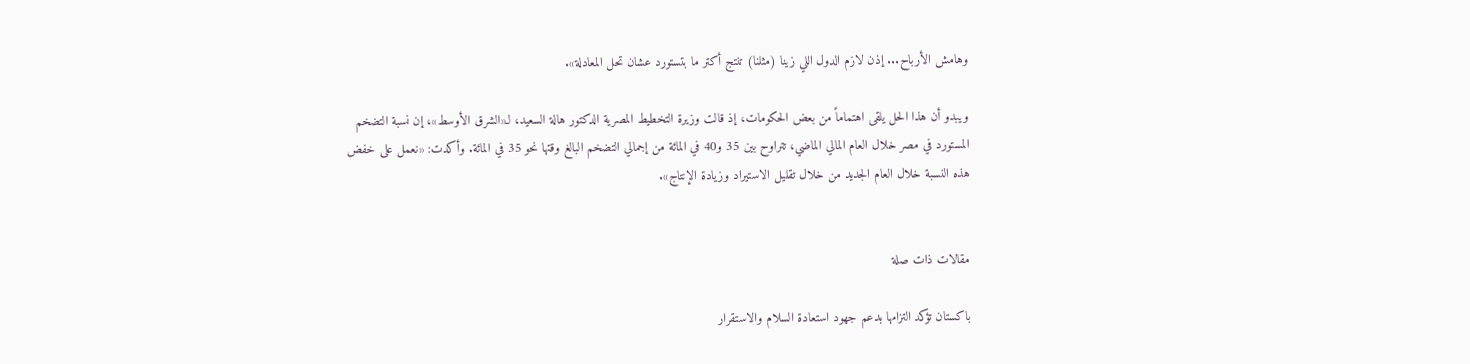وهامش الأرباح... إذن لازم الدول اللي زينا (مثلنا) تنتج أكتر ما بتستورد عشان تحل المعادلة».

ويبدو أن هذا الحل يلقى اهتماماً من بعض الحكومات، إذ قالت وزيرة التخطيط المصرية الدكتور هالة السعيد، لـ«الشرق الأوسط»، إن نسبة التضخم المستورد في مصر خلال العام المالي الماضي، تتراوح بين 35 و40 في المائة من إجمالي التضخم البالغ وقتها نحو 35 في المائة. وأكدت: «نعمل على خفض هذه النسبة خلال العام الجديد من خلال تقليل الاستيراد وزيادة الإنتاج».


مقالات ذات صلة

باكستان تؤكد التزامها بدعم جهود استعادة السلام والاستقرار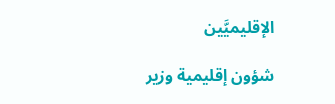الإقليميَّين

شؤون إقليمية وزير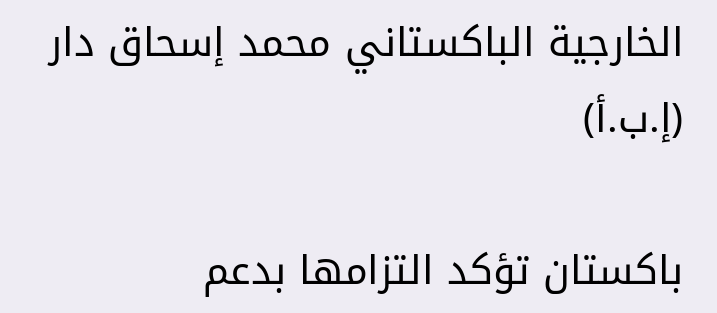الخارجية الباكستاني محمد إسحاق دار (إ.ب.أ)

باكستان تؤكد التزامها بدعم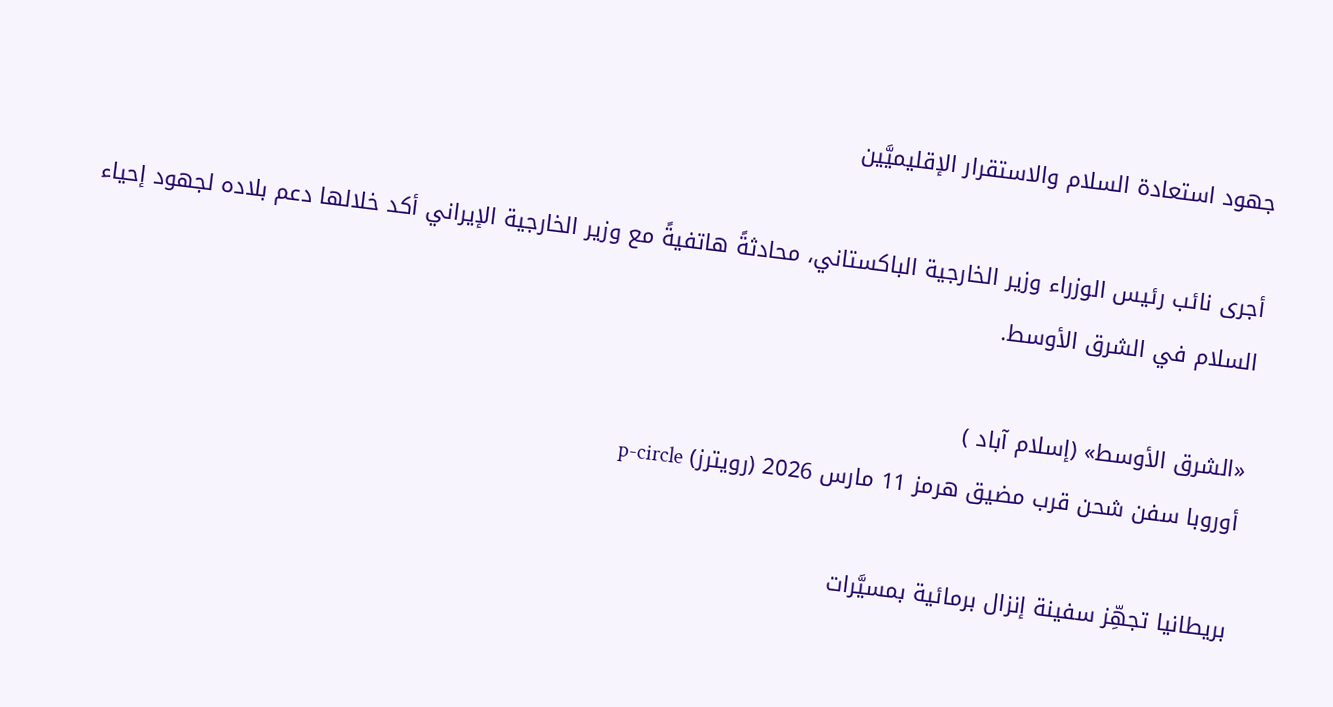جهود استعادة السلام والاستقرار الإقليميَّين

أجرى نائب رئيس الوزراء وزير الخارجية الباكستاني، محادثةً هاتفيةً مع وزير الخارجية الإيراني أكد خلالها دعم بلاده لجهود إحياء السلام في الشرق الأوسط.

«الشرق الأوسط» (إسلام آباد )
أوروبا سفن شحن قرب مضيق هرمز 11 مارس 2026 (رويترز) p-circle

بريطانيا تجهِّز سفينة إنزال برمائية بمسيَّرات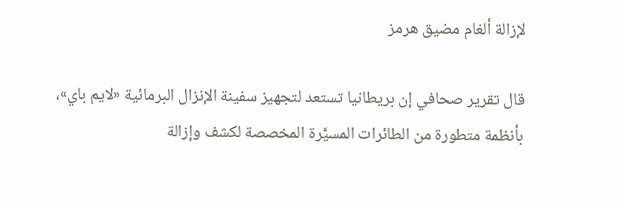لإزالة ألغام مضيق هرمز

قال تقرير صحافي إن بريطانيا تستعد لتجهيز سفينة الإنزال البرمائية «لايم باي»، بأنظمة متطورة من الطائرات المسيَّرة المخصصة لكشف وإزالة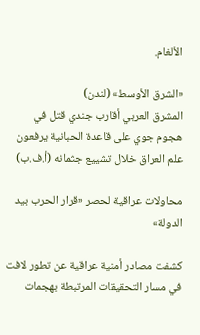الألغام.

«الشرق الأوسط» (لندن)
المشرق العربي أقارب جندي قتل في هجوم جوي على قاعدة الحبانية يرفعون علم العراق خلال تشييع جثمانه (أ.ف.ب)

محاولات عراقية لحصر «قرار الحرب بيد الدولة»

كشفت مصادر أمنية عراقية عن تطور لافت في مسار التحقيقات المرتبطة بهجمات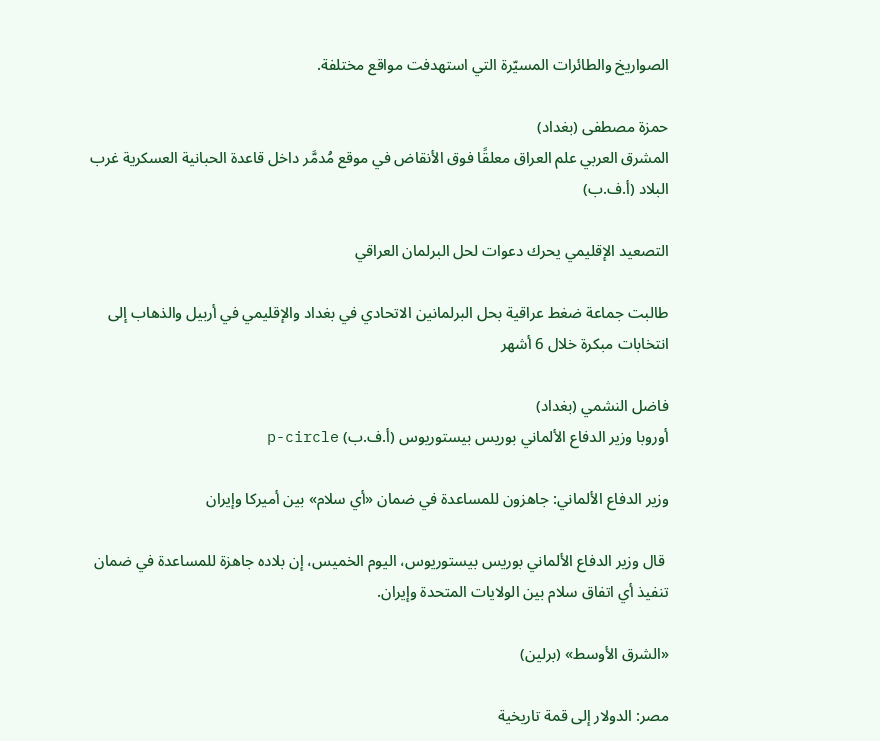الصواريخ والطائرات المسيّرة التي استهدفت مواقع مختلفة.

حمزة مصطفى (بغداد)
المشرق العربي علم العراق معلقًا فوق الأنقاض في موقع مُدمَّر داخل قاعدة الحبانية العسكرية غرب البلاد (أ.ف.ب)

التصعيد الإقليمي يحرك دعوات لحل البرلمان العراقي

طالبت جماعة ضغط عراقية بحل البرلمانين الاتحادي في بغداد والإقليمي في أربيل والذهاب إلى انتخابات مبكرة خلال 6 أشهر

فاضل النشمي (بغداد)
أوروبا وزير الدفاع الألماني بوريس بيستوريوس (أ.ف.ب) p-circle

وزير الدفاع الألماني: جاهزون للمساعدة في ضمان «أي سلام» بين أميركا وإيران

 قال وزير الدفاع الألماني بوريس بيستوريوس، اليوم الخميس، إن بلاده جاهزة للمساعدة في ضمان تنفيذ أي اتفاق سلام بين الولايات المتحدة وإيران.

«الشرق الأوسط» (برلين)

مصر: الدولار إلى قمة تاريخية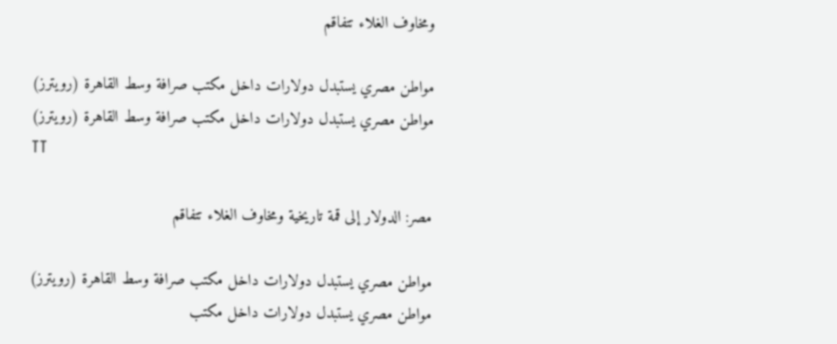ومخاوف الغلاء تتفاقم

مواطن مصري يستبدل دولارات داخل مكتب صرافة وسط القاهرة (رويترز)
مواطن مصري يستبدل دولارات داخل مكتب صرافة وسط القاهرة (رويترز)
TT

مصر: الدولار إلى قمة تاريخية ومخاوف الغلاء تتفاقم

مواطن مصري يستبدل دولارات داخل مكتب صرافة وسط القاهرة (رويترز)
مواطن مصري يستبدل دولارات داخل مكتب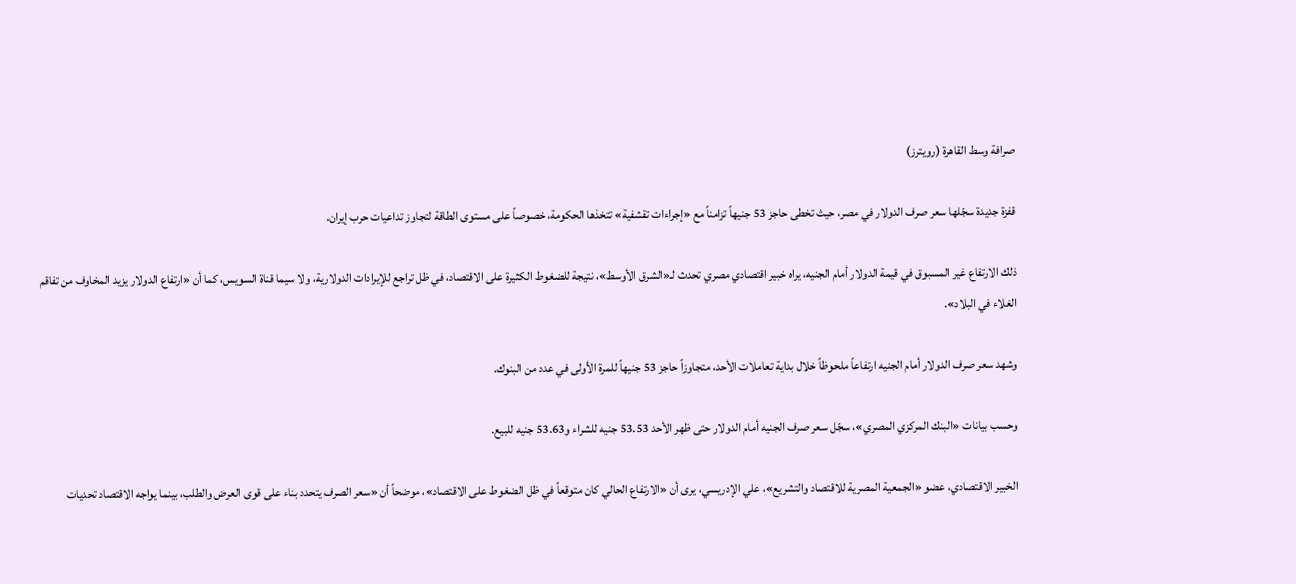صرافة وسط القاهرة (رويترز)

قفزة جديدة سجّلها سعر صرف الدولار في مصر، حيث تخطى حاجز 53 جنيهاً تزامناً مع «إجراءات تقشفية» تتخذها الحكومة، خصوصاً على مستوى الطاقة لتجاوز تداعيات حرب إيران.

ذلك الارتفاع غير المسبوق في قيمة الدولار أمام الجنيه، يراه خبير اقتصادي مصري تحدث لـ«الشرق الأوسط»، نتيجة للضغوط الكثيرة على الاقتصاد، في ظل تراجع للإيرادات الدولارية، ولا سيما قناة السويس، كما أن «ارتفاع الدولار يزيد المخاوف من تفاقم الغلاء في البلاد».

وشهد سعر صرف الدولار أمام الجنيه ارتفاعاً ملحوظاً خلال بداية تعاملات الأحد، متجاوزاً حاجز 53 جنيهاً للمرة الأولى في عدد من البنوك.

وحسب بيانات «البنك المركزي المصري»، سجّل سعر صرف الجنيه أمام الدولار حتى ظهر الأحد 53.53 جنيه للشراء و53.63 جنيه للبيع.

الخبير الاقتصادي، عضو «الجمعية المصرية للاقتصاد والتشريع»، علي الإدريسي، يرى أن «الارتفاع الحالي كان متوقعاً في ظل الضغوط على الاقتصاد»، موضحاً أن «سعر الصرف يتحدد بناء على قوى العرض والطلب، بينما يواجه الاقتصاد تحديات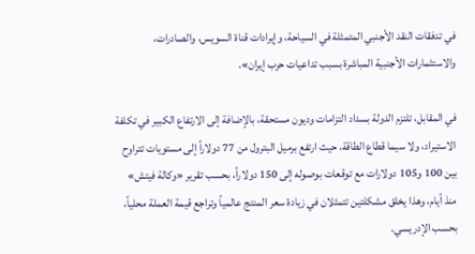في تدفقات النقد الأجنبي المتمثلة في السياحة، وإيرادات قناة السويس، والصادرات، والاستثمارات الأجنبية المباشرة بسبب تداعيات حرب إيران».

في المقابل، تلتزم الدولة بسداد التزامات وديون مستحقة، بالإضافة إلى الارتفاع الكبير في تكلفة الاستيراد، ولا سيما قطاع الطاقة، حيث ارتفع برميل البترول من 77 دولاراً إلى مستويات تتراوح بين 100 و105 دولارات مع توقعات بوصوله إلى 150 دولاراً، بحسب تقرير «وكالة فيتش» منذ أيام، وهذا يخلق مشكلتين تتمثلان في زيادة سعر المنتج عالمياً وتراجع قيمة العملة محلياً، بحسب الإدريسي.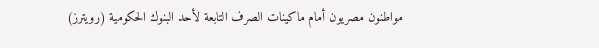مواطنون مصريون أمام ماكينات الصرف التابعة لأحد البنوك الحكومية (رويترز)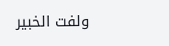ولفت الخبير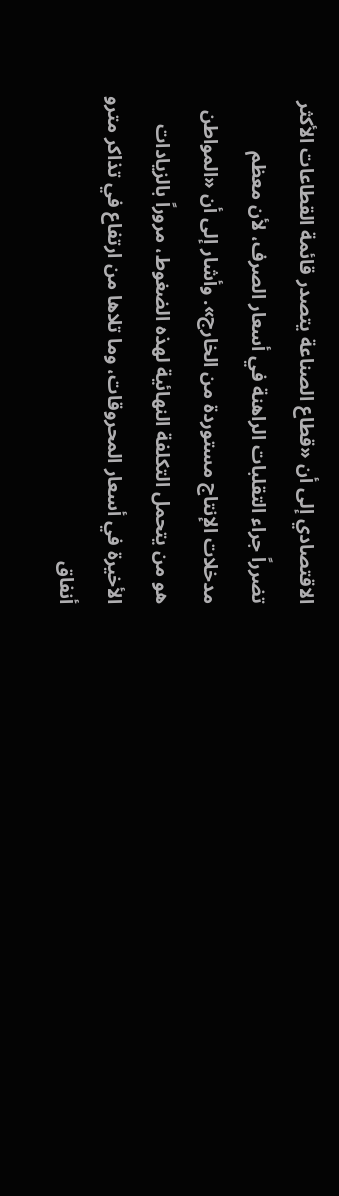الاقتصادي إلى أن «قطاع الصناعة يتصدر قائمة القطاعات الأكثر تضرراً جراء التقلبات الراهنة في أسعار الصرف، لأن معظم مدخلات الإنتاج مستوردة من الخارج». وأشار إلى أن «المواطن هو من يتحمل التكلفة النهائية لهذه الضغوط، مروراً بالزيادات الأخيرة في أسعار المحروقات، وما تلاها من ارتفاع في تذاكر مترو أنفاق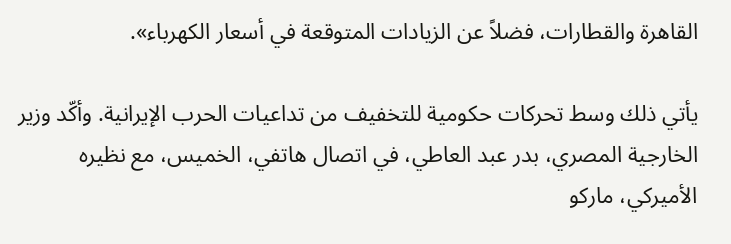القاهرة والقطارات، فضلاً عن الزيادات المتوقعة في أسعار الكهرباء».

يأتي ذلك وسط تحركات حكومية للتخفيف من تداعيات الحرب الإيرانية. وأكّد وزير الخارجية المصري، بدر عبد العاطي، في اتصال هاتفي، الخميس، مع نظيره الأميركي، ماركو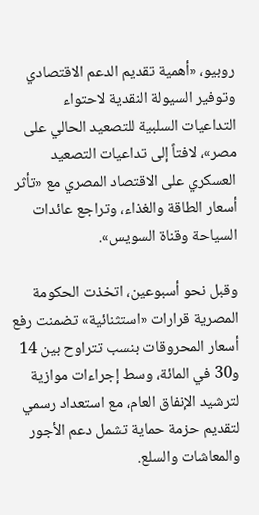روبيو، «أهمية تقديم الدعم الاقتصادي وتوفير السيولة النقدية لاحتواء التداعيات السلبية للتصعيد الحالي على مصر»، لافتاً إلى تداعيات التصعيد العسكري على الاقتصاد المصري مع «تأثر أسعار الطاقة والغذاء، وتراجع عائدات السياحة وقناة السويس».

وقبل نحو أسبوعين، اتخذت الحكومة المصرية قرارات «استثنائية» تضمنت رفع أسعار المحروقات بنسب تتراوح بين 14 و30 في المائة، وسط إجراءات موازية لترشيد الإنفاق العام، مع استعداد رسمي لتقديم حزمة حماية تشمل دعم الأجور والمعاشات والسلع.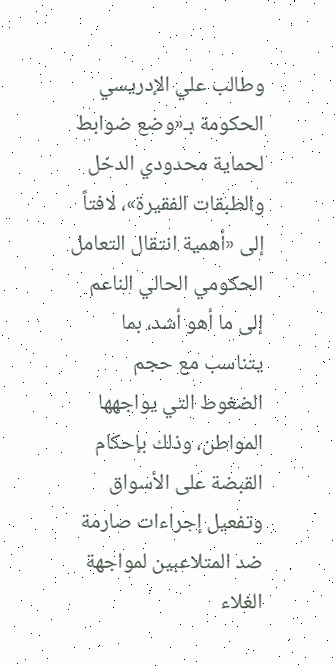وطالب علي الإدريسي الحكومة بـ«وضع ضوابط لحماية محدودي الدخل والطبقات الفقيرة»، لافتاً إلى «أهمية انتقال التعامل الحكومي الحالي الناعم إلى ما أهو أشد، بما يتناسب مع حجم الضغوط التي يواجهها المواطن، وذلك بإحكام القبضة على الأسواق وتفعيل إجراءات صارمة ضد المتلاعبين لمواجهة الغلاء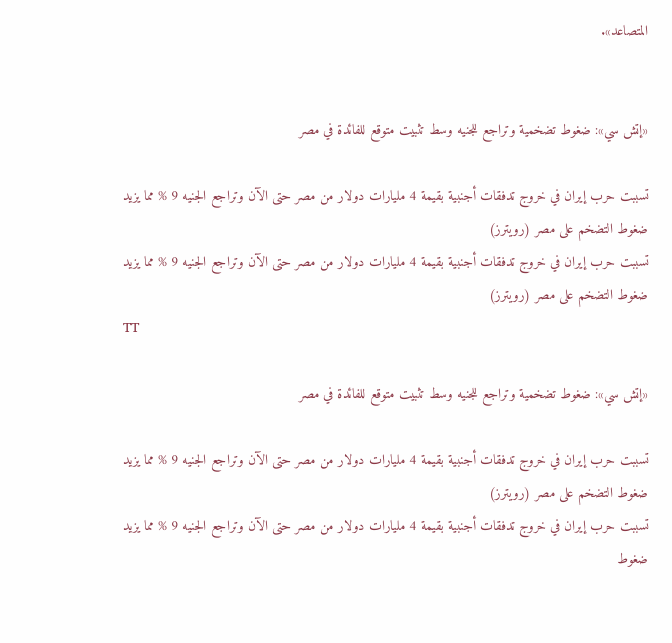المتصاعد».


«إتش سي»: ضغوط تضخمية وتراجع للجنيه وسط تثبيت متوقع للفائدة في مصر

تسببت حرب إيران في خروج تدفقات أجنبية بقيمة 4 مليارات دولار من مصر حتى الآن وتراجع الجنيه 9 % مما يزيد ضغوط التضخم على مصر (رويترز)
تسببت حرب إيران في خروج تدفقات أجنبية بقيمة 4 مليارات دولار من مصر حتى الآن وتراجع الجنيه 9 % مما يزيد ضغوط التضخم على مصر (رويترز)
TT

«إتش سي»: ضغوط تضخمية وتراجع للجنيه وسط تثبيت متوقع للفائدة في مصر

تسببت حرب إيران في خروج تدفقات أجنبية بقيمة 4 مليارات دولار من مصر حتى الآن وتراجع الجنيه 9 % مما يزيد ضغوط التضخم على مصر (رويترز)
تسببت حرب إيران في خروج تدفقات أجنبية بقيمة 4 مليارات دولار من مصر حتى الآن وتراجع الجنيه 9 % مما يزيد ضغوط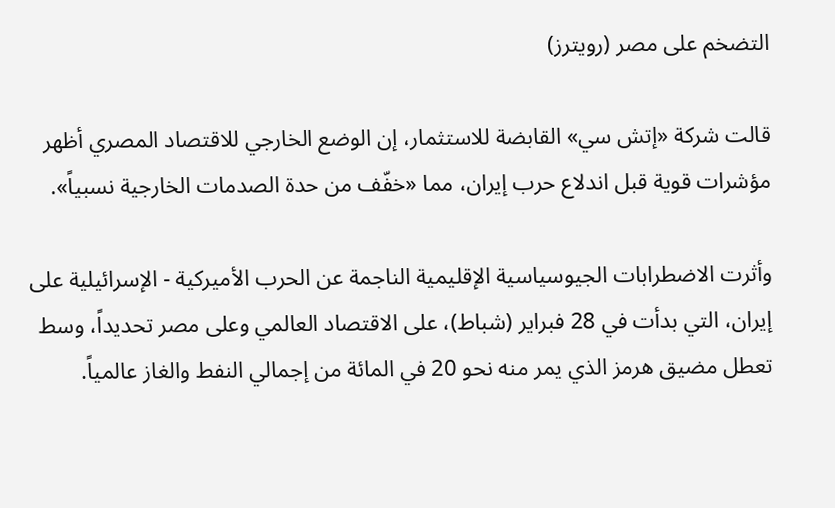التضخم على مصر (رويترز)

قالت شركة «إتش سي» القابضة للاستثمار، إن الوضع الخارجي للاقتصاد المصري أظهر مؤشرات قوية قبل اندلاع حرب إيران، مما «خفّف من حدة الصدمات الخارجية نسبياً».

وأثرت الاضطرابات الجيوسياسية الإقليمية الناجمة عن الحرب الأميركية - الإسرائيلية على إيران، التي بدأت في 28 فبراير (شباط)، على الاقتصاد العالمي وعلى مصر تحديداً، وسط تعطل مضيق هرمز الذي يمر منه نحو 20 في المائة من إجمالي النفط والغاز عالمياً.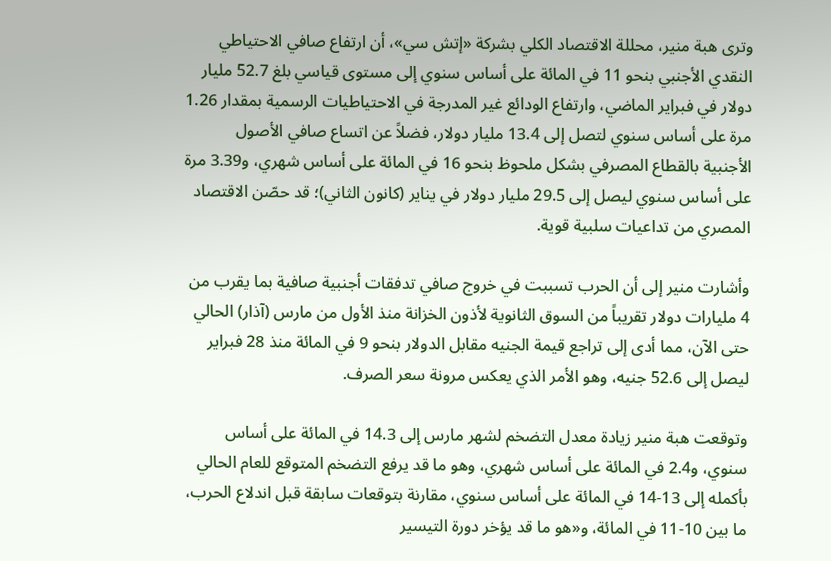وترى هبة منير، محللة الاقتصاد الكلي بشركة «إتش سي»، أن ارتفاع صافي الاحتياطي النقدي الأجنبي بنحو 11 في المائة على أساس سنوي إلى مستوى قياسي بلغ 52.7 مليار دولار في فبراير الماضي، وارتفاع الودائع غير المدرجة في الاحتياطيات الرسمية بمقدار 1.26 مرة على أساس سنوي لتصل إلى 13.4 مليار دولار، فضلاً عن اتساع صافي الأصول الأجنبية بالقطاع المصرفي بشكل ملحوظ بنحو 16 في المائة على أساس شهري، و3.39 مرة على أساس سنوي ليصل إلى 29.5 مليار دولار في يناير (كانون الثاني)؛ قد حصّن الاقتصاد المصري من تداعيات سلبية قوية.

وأشارت منير إلى أن الحرب تسببت في خروج صافي تدفقات أجنبية صافية بما يقرب من 4 مليارات دولار تقريباً من السوق الثانوية لأذون الخزانة منذ الأول من مارس (آذار) الحالي حتى الآن، مما أدى إلى تراجع قيمة الجنيه مقابل الدولار بنحو 9 في المائة منذ 28 فبراير ليصل إلى 52.6 جنيه، وهو الأمر الذي يعكس مرونة سعر الصرف.

وتوقعت هبة منير زيادة معدل التضخم لشهر مارس إلى 14.3 في المائة على أساس سنوي، و2.4 في المائة على أساس شهري، وهو ما قد يرفع التضخم المتوقع للعام الحالي بأكمله إلى 13-14 في المائة على أساس سنوي، مقارنة بتوقعات سابقة قبل اندلاع الحرب، ما بين 10-11 في المائة، و«هو ما قد يؤخر دورة التيسير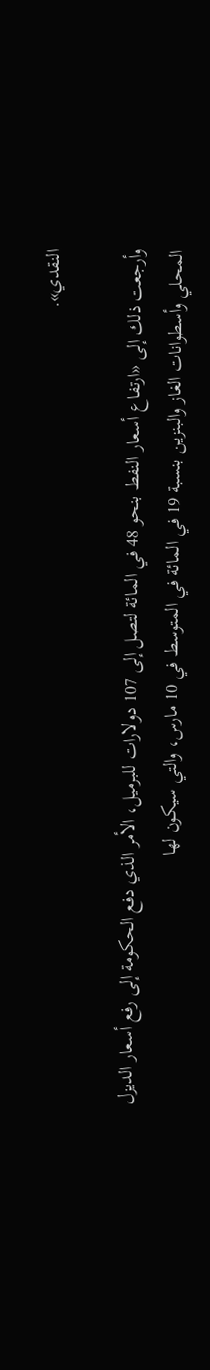النقدي».

وأرجعت ذلك إلى «ارتفاع أسعار النفط بنحو 48 في المائة لتصل إلى 107 دولارات للبرميل، الأمر الذي دفع الحكومة إلى رفع أسعار الديزل المحلي وأسطوانات الغاز والبنزين بنسبة 19 في المائة في المتوسط في 10 مارس، والتي سيكون لها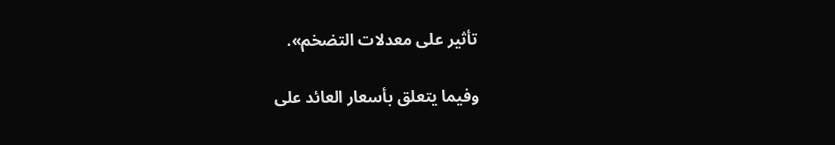تأثير على معدلات التضخم».

وفيما يتعلق بأسعار العائد على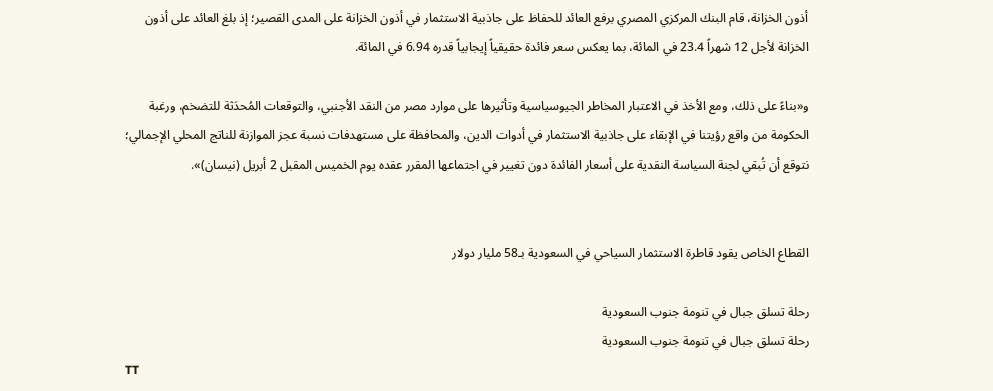أذون الخزانة، قام البنك المركزي المصري برفع العائد للحفاظ على جاذبية الاستثمار في أذون الخزانة على المدى القصير؛ إذ بلغ العائد على أذون الخزانة لأجل 12 شهراً 23.4 في المائة، بما يعكس سعر فائدة حقيقياً إيجابياً قدره 6.94 في المائة.

و«بناءً على ذلك، ومع الأخذ في الاعتبار المخاطر الجيوسياسية وتأثيرها على موارد مصر من النقد الأجنبي، والتوقعات المُحدَثة للتضخم، ورغبة الحكومة من واقع رؤيتنا في الإبقاء على جاذبية الاستثمار في أدوات الدين، والمحافظة على مستهدفات نسبة عجز الموازنة للناتج المحلي الإجمالي؛ نتوقع أن تُبقي لجنة السياسة النقدية على أسعار الفائدة دون تغيير في اجتماعها المقرر عقده يوم الخميس المقبل 2 أبريل (نيسان)».


القطاع الخاص يقود قاطرة الاستثمار السياحي في السعودية بـ58 مليار دولار

رحلة تسلق جبال في تنومة جنوب السعودية
رحلة تسلق جبال في تنومة جنوب السعودية
TT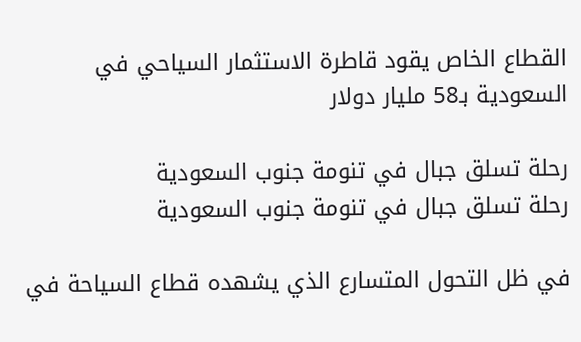القطاع الخاص يقود قاطرة الاستثمار السياحي في السعودية بـ58 مليار دولار

رحلة تسلق جبال في تنومة جنوب السعودية
رحلة تسلق جبال في تنومة جنوب السعودية

في ظل التحول المتسارع الذي يشهده قطاع السياحة في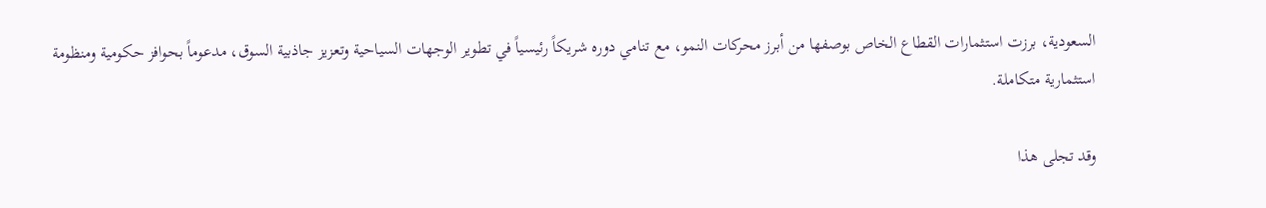السعودية، برزت استثمارات القطاع الخاص بوصفها من أبرز محركات النمو، مع تنامي دوره شريكاً رئيسياً في تطوير الوجهات السياحية وتعزيز جاذبية السوق، مدعوماً بحوافز حكومية ومنظومة استثمارية متكاملة.

وقد تجلى هذا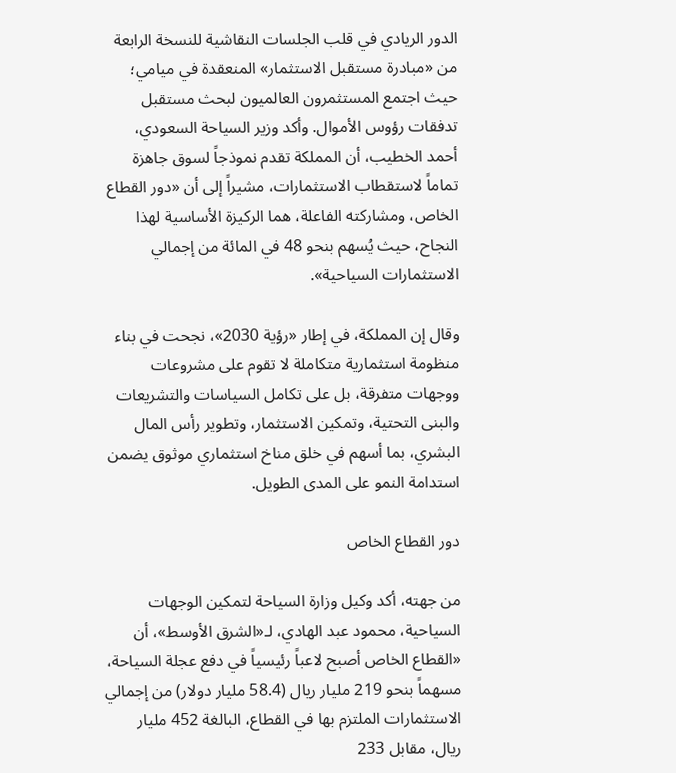الدور الريادي في قلب الجلسات النقاشية للنسخة الرابعة من «مبادرة مستقبل الاستثمار» المنعقدة في ميامي؛ حيث اجتمع المستثمرون العالميون لبحث مستقبل تدفقات رؤوس الأموال. وأكد وزير السياحة السعودي، أحمد الخطيب، أن المملكة تقدم نموذجاً لسوق جاهزة تماماً لاستقطاب الاستثمارات، مشيراً إلى أن «دور القطاع الخاص، ومشاركته الفاعلة، هما الركيزة الأساسية لهذا النجاح، حيث يُسهم بنحو 48 في المائة من إجمالي الاستثمارات السياحية».

وقال إن المملكة، في إطار «رؤية 2030»، نجحت في بناء منظومة استثمارية متكاملة لا تقوم على مشروعات ووجهات متفرقة، بل على تكامل السياسات والتشريعات والبنى التحتية، وتمكين الاستثمار، وتطوير رأس المال البشري، بما أسهم في خلق مناخ استثماري موثوق يضمن استدامة النمو على المدى الطويل.

دور القطاع الخاص

من جهته، أكد وكيل وزارة السياحة لتمكين الوجهات السياحية، محمود عبد الهادي، لـ«الشرق الأوسط»، أن «القطاع الخاص أصبح لاعباً رئيسياً في دفع عجلة السياحة، مسهماً بنحو 219 مليار ريال (58.4 مليار دولار) من إجمالي الاستثمارات الملتزم بها في القطاع، البالغة 452 مليار ريال، مقابل 233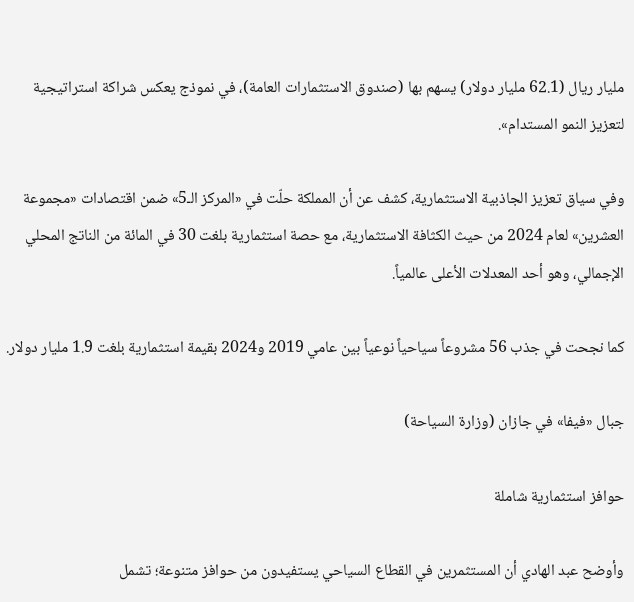مليار ريال (62.1 مليار دولار) يسهم بها (صندوق الاستثمارات العامة)، في نموذج يعكس شراكة استراتيجية لتعزيز النمو المستدام».

وفي سياق تعزيز الجاذبية الاستثمارية، كشف عن أن المملكة حلّت في «المركز الـ5» ضمن اقتصادات «مجموعة العشرين» لعام 2024 من حيث الكثافة الاستثمارية، مع حصة استثمارية بلغت 30 في المائة من الناتج المحلي الإجمالي، وهو أحد المعدلات الأعلى عالمياً.

كما نجحت في جذب 56 مشروعاً سياحياً نوعياً بين عامي 2019 و2024 بقيمة استثمارية بلغت 1.9 مليار دولار.

جبال «فيفا» في جازان (وزارة السياحة)

حوافز استثمارية شاملة

وأوضح عبد الهادي أن المستثمرين في القطاع السياحي يستفيدون من حوافز متنوعة؛ تشمل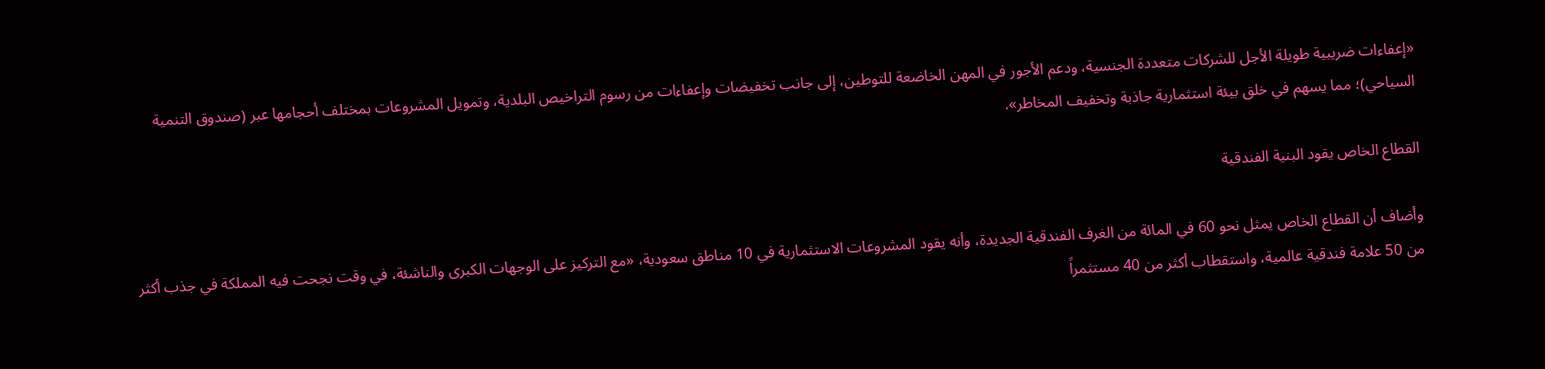«إعفاءات ضريبية طويلة الأجل للشركات متعددة الجنسية، ودعم الأجور في المهن الخاضعة للتوطين، إلى جانب تخفيضات وإعفاءات من رسوم التراخيص البلدية، وتمويل المشروعات بمختلف أحجامها عبر (صندوق التنمية السياحي)؛ مما يسهم في خلق بيئة استثمارية جاذبة وتخفيف المخاطر».

القطاع الخاص يقود البنية الفندقية

وأضاف أن القطاع الخاص يمثل نحو 60 في المائة من الغرف الفندقية الجديدة، وأنه يقود المشروعات الاستثمارية في 10 مناطق سعودية، «مع التركيز على الوجهات الكبرى والناشئة، في وقت نجحت فيه المملكة في جذب أكثر من 50 علامة فندقية عالمية، واستقطاب أكثر من 40 مستثمراً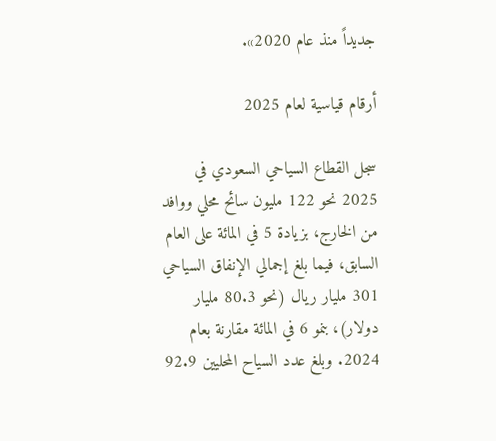جديداً منذ عام 2020».

أرقام قياسية لعام 2025

سجل القطاع السياحي السعودي في 2025 نحو 122 مليون سائح محلي ووافد من الخارج، بزيادة 5 في المائة على العام السابق، فيما بلغ إجمالي الإنفاق السياحي 301 مليار ريال (نحو 80.3 مليار دولار)، بنمو 6 في المائة مقارنة بعام 2024. وبلغ عدد السياح المحليين 92.9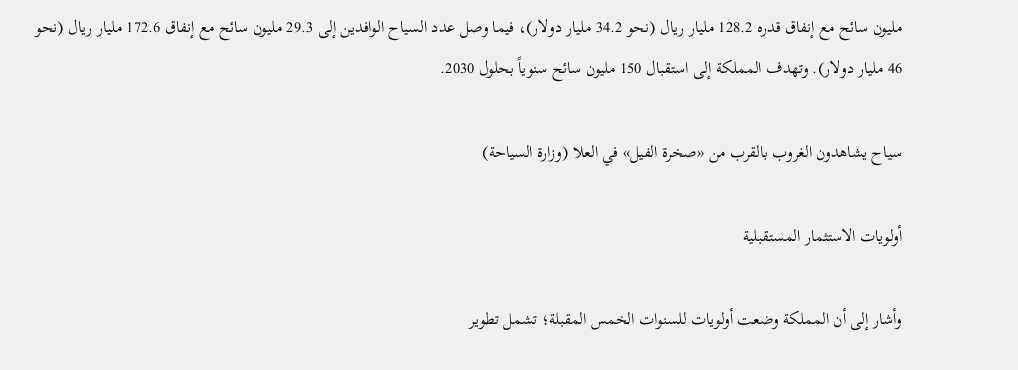مليون سائح مع إنفاق قدره 128.2 مليار ريال (نحو 34.2 مليار دولار)، فيما وصل عدد السياح الوافدين إلى 29.3 مليون سائح مع إنفاق 172.6 مليار ريال (نحو 46 مليار دولار). وتهدف المملكة إلى استقبال 150 مليون سائح سنوياً بحلول 2030.

سياح يشاهدون الغروب بالقرب من «صخرة الفيل» في العلا (وزارة السياحة)

أولويات الاستثمار المستقبلية

وأشار إلى أن المملكة وضعت أولويات للسنوات الخمس المقبلة؛ تشمل تطوير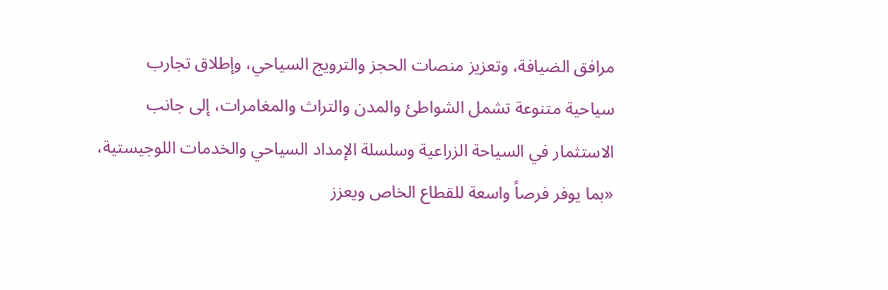مرافق الضيافة، وتعزيز منصات الحجز والترويج السياحي، وإطلاق تجارب سياحية متنوعة تشمل الشواطئ والمدن والتراث والمغامرات، إلى جانب الاستثمار في السياحة الزراعية وسلسلة الإمداد السياحي والخدمات اللوجيستية، «بما يوفر فرصاً واسعة للقطاع الخاص ويعزز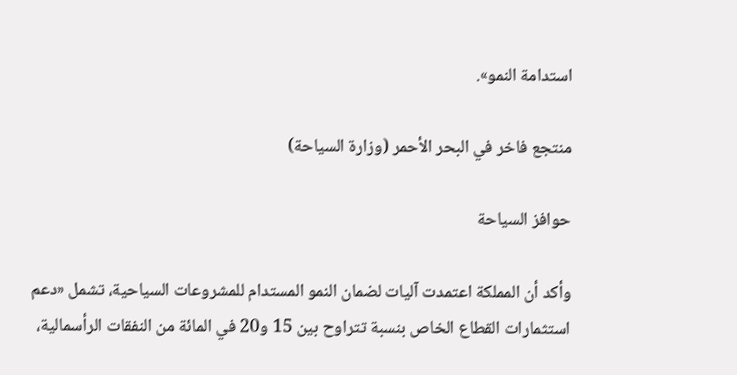استدامة النمو».

منتجع فاخر في البحر الأحمر (وزارة السياحة)

حوافز السياحة

وأكد أن المملكة اعتمدت آليات لضمان النمو المستدام للمشروعات السياحية، تشمل «دعم استثمارات القطاع الخاص بنسبة تتراوح بين 15 و20 في المائة من النفقات الرأسمالية،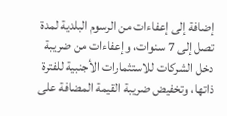إضافة إلى إعفاءات من الرسوم البلدية لمدة تصل إلى 7 سنوات، وإعفاءات من ضريبة دخل الشركات للاستثمارات الأجنبية للفترة ذاتها، وتخفيض ضريبة القيمة المضافة على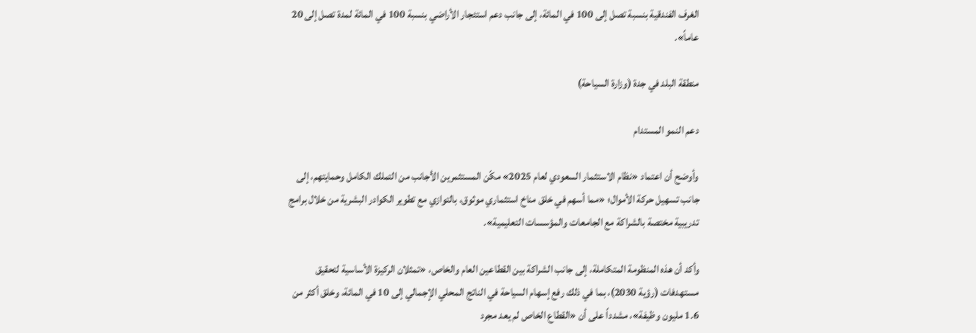الغرف الفندقية بنسبة تصل إلى 100 في المائة، إلى جانب دعم استئجار الأراضي بنسبة 100 في المائة لمدة تصل إلى 20 عاماً».

منطقة البلد في جدة (وزارة السياحة)

دعم النمو المستدام

وأوضح أن اعتماد «نظام الاستثمار السعودي لعام 2025» مكّن المستثمرين الأجانب من التملك الكامل وحمايتهم، إلى جانب تسهيل حركة الأموال؛ «مما أسهم في خلق مناخ استثماري موثوق، بالتوازي مع تطوير الكوادر البشرية من خلال برامج تدريبية مختصة بالشراكة مع الجامعات والمؤسسات التعليمية».

وأكد أن هذه المنظومة المتكاملة، إلى جانب الشراكة بين القطاعين العام والخاص، «تمثلان الركيزة الأساسية لتحقيق مستهدفات (رؤية 2030)، بما في ذلك رفع إسهام السياحة في الناتج المحلي الإجمالي إلى 10 في المائة، وخلق أكثر من 1.6 مليون وظيفة»، مشدداً على أن «القطاع الخاص لم يعد مجرد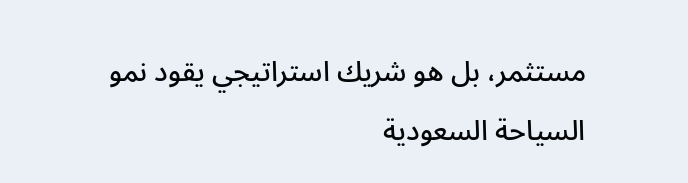مستثمر، بل هو شريك استراتيجي يقود نمو السياحة السعودية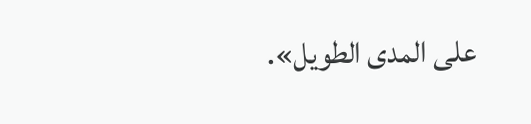على المدى الطويل».